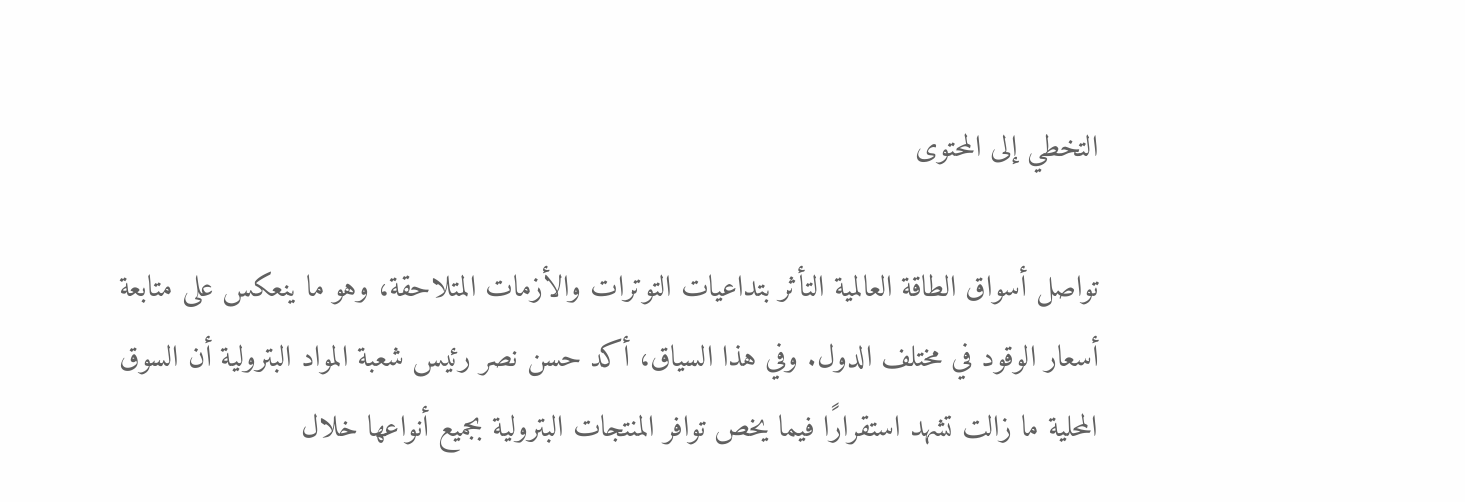التخطي إلى المحتوى

تواصل أسواق الطاقة العالمية التأثر بتداعيات التوترات والأزمات المتلاحقة، وهو ما ينعكس على متابعة أسعار الوقود في مختلف الدول. وفي هذا السياق، أكد حسن نصر رئيس شعبة المواد البترولية أن السوق المحلية ما زالت تشهد استقرارًا فيما يخص توافر المنتجات البترولية بجميع أنواعها خلال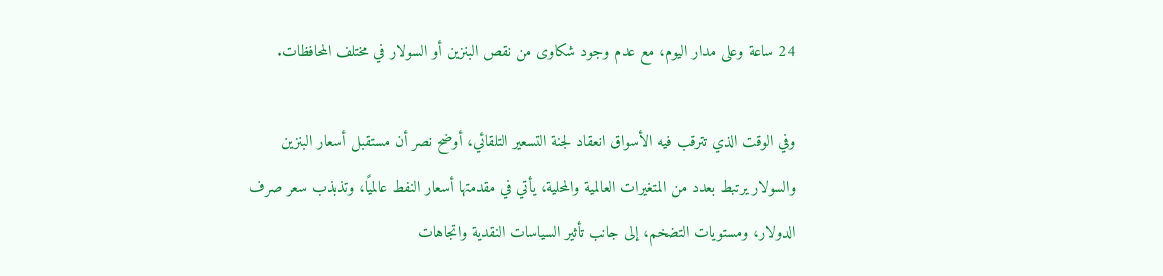24 ساعة وعلى مدار اليوم، مع عدم وجود شكاوى من نقص البنزين أو السولار في مختلف المحافظات.

وفي الوقت الذي تترقب فيه الأسواق انعقاد لجنة التسعير التلقائي، أوضح نصر أن مستقبل أسعار البنزين والسولار يرتبط بعدد من المتغيرات العالمية والمحلية، يأتي في مقدمتها أسعار النفط عالميًا، وتذبذب سعر صرف الدولار، ومستويات التضخم، إلى جانب تأثير السياسات النقدية واتجاهات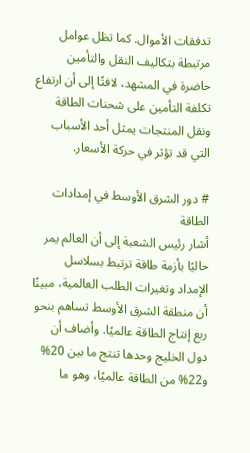تدفقات الأموال. كما تظل عوامل مرتبطة بتكاليف النقل والتأمين حاضرة في المشهد، لافتًا إلى أن ارتفاع تكلفة التأمين على شحنات الطاقة ونقل المنتجات يمثل أحد الأسباب التي قد تؤثر في حركة الأسعار.

# دور الشرق الأوسط في إمدادات الطاقة
أشار رئيس الشعبة إلى أن العالم يمر حاليًا بأزمة طاقة ترتبط بسلاسل الإمداد وتغيرات الطلب العالمية، مبينًا أن منطقة الشرق الأوسط تساهم بنحو ربع إنتاج الطاقة عالميًا. وأضاف أن دول الخليج وحدها تنتج ما بين 20% و22% من الطاقة عالميًا، وهو ما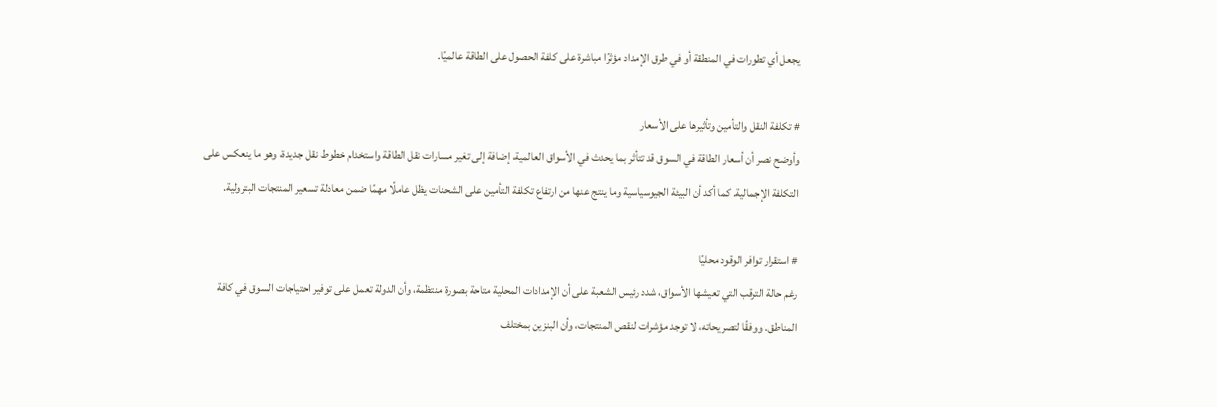يجعل أي تطورات في المنطقة أو في طرق الإمداد مؤثرًا مباشرة على كلفة الحصول على الطاقة عالميًا.

# تكلفة النقل والتأمين وتأثيرها على الأسعار
وأوضح نصر أن أسعار الطاقة في السوق قد تتأثر بما يحدث في الأسواق العالمية، إضافة إلى تغير مسارات نقل الطاقة واستخدام خطوط نقل جديدة، وهو ما ينعكس على التكلفة الإجمالية. كما أكد أن البيئة الجيوسياسية وما ينتج عنها من ارتفاع تكلفة التأمين على الشحنات يظل عاملًا مهمًا ضمن معادلة تسعير المنتجات البترولية.

# استقرار توافر الوقود محليًا
رغم حالة الترقب التي تعيشها الأسواق، شدد رئيس الشعبة على أن الإمدادات المحلية متاحة بصورة منتظمة، وأن الدولة تعمل على توفير احتياجات السوق في كافة المناطق. ووفقًا لتصريحاته، لا توجد مؤشرات لنقص المنتجات، وأن البنزين بمختلف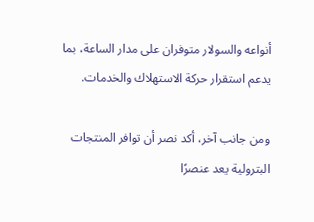أنواعه والسولار متوفران على مدار الساعة، بما يدعم استقرار حركة الاستهلاك والخدمات.

ومن جانب آخر، أكد نصر أن توافر المنتجات البترولية يعد عنصرًا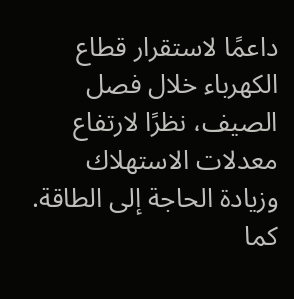داعمًا لاستقرار قطاع الكهرباء خلال فصل الصيف، نظرًا لارتفاع معدلات الاستهلاك وزيادة الحاجة إلى الطاقة. كما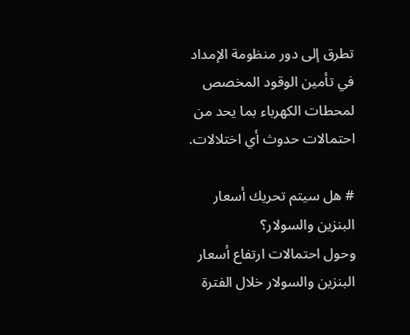تطرق إلى دور منظومة الإمداد في تأمين الوقود المخصص لمحطات الكهرباء بما يحد من احتمالات حدوث أي اختلالات.

# هل سيتم تحريك أسعار البنزين والسولار؟
وحول احتمالات ارتفاع أسعار البنزين والسولار خلال الفترة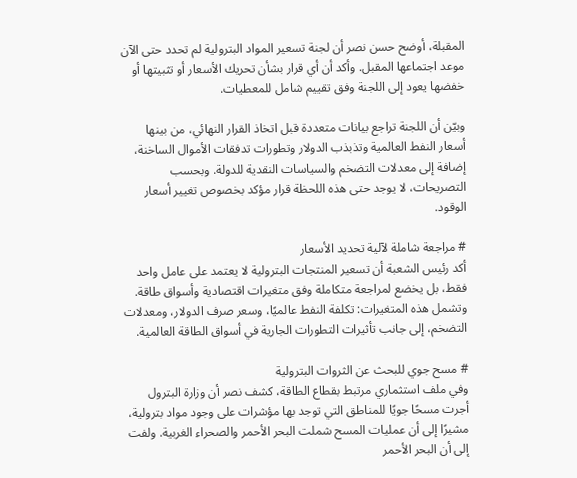المقبلة، أوضح حسن نصر أن لجنة تسعير المواد البترولية لم تحدد حتى الآن موعد اجتماعها المقبل. وأكد أن أي قرار بشأن تحريك الأسعار أو تثبيتها أو خفضها يعود إلى اللجنة وفق تقييم شامل للمعطيات.

وبيّن أن اللجنة تراجع بيانات متعددة قبل اتخاذ القرار النهائي، من بينها أسعار النفط العالمية وتذبذب الدولار وتطورات تدفقات الأموال الساخنة، إضافة إلى معدلات التضخم والسياسات النقدية للدولة. وبحسب التصريحات، لا يوجد حتى هذه اللحظة قرار مؤكد بخصوص تغيير أسعار الوقود.

# مراجعة شاملة لآلية تحديد الأسعار
أكد رئيس الشعبة أن تسعير المنتجات البترولية لا يعتمد على عامل واحد فقط، بل يخضع لمراجعة متكاملة وفق متغيرات اقتصادية وأسواق طاقة. وتشمل هذه المتغيرات: تكلفة النفط عالميًا، وسعر صرف الدولار، ومعدلات التضخم، إلى جانب تأثيرات التطورات الجارية في أسواق الطاقة العالمية.

# مسح جوي للبحث عن الثروات البترولية
وفي ملف استثماري مرتبط بقطاع الطاقة، كشف نصر أن وزارة البترول أجرت مسحًا جويًا للمناطق التي توجد بها مؤشرات على وجود مواد بترولية، مشيرًا إلى أن عمليات المسح شملت البحر الأحمر والصحراء الغربية. ولفت إلى أن البحر الأحمر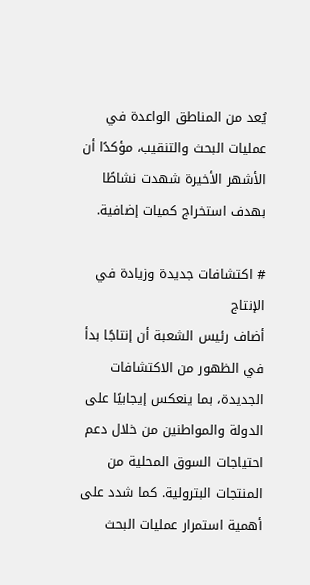يُعد من المناطق الواعدة في عمليات البحث والتنقيب، مؤكدًا أن الأشهر الأخيرة شهدت نشاطًا بهدف استخراج كميات إضافية.

# اكتشافات جديدة وزيادة في الإنتاج
أضاف رئيس الشعبة أن إنتاجًا بدأ في الظهور من الاكتشافات الجديدة، بما ينعكس إيجابيًا على الدولة والمواطنين من خلال دعم احتياجات السوق المحلية من المنتجات البترولية. كما شدد على أهمية استمرار عمليات البحث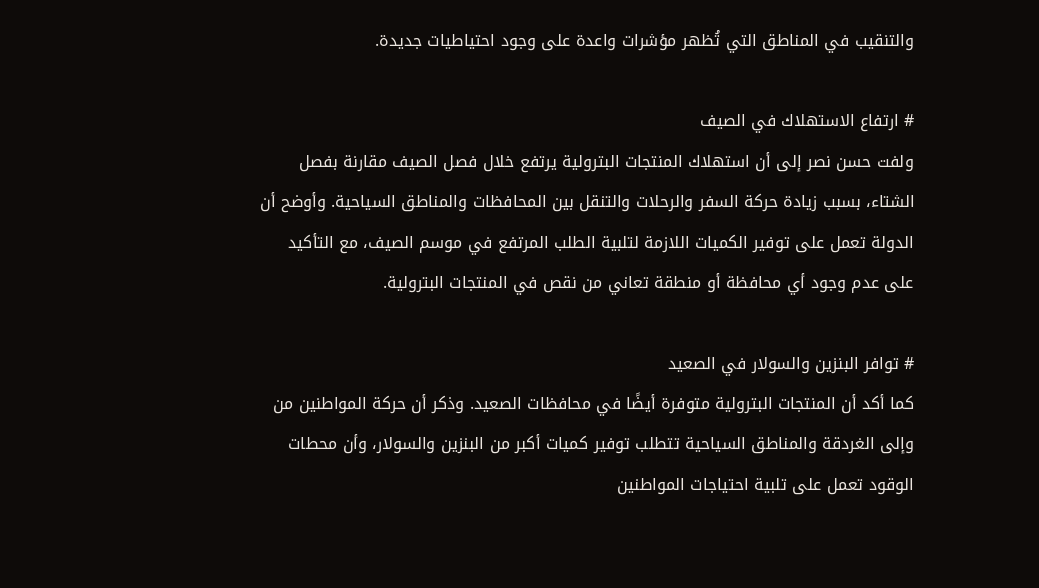والتنقيب في المناطق التي تُظهر مؤشرات واعدة على وجود احتياطيات جديدة.

# ارتفاع الاستهلاك في الصيف
ولفت حسن نصر إلى أن استهلاك المنتجات البترولية يرتفع خلال فصل الصيف مقارنة بفصل الشتاء، بسبب زيادة حركة السفر والرحلات والتنقل بين المحافظات والمناطق السياحية. وأوضح أن الدولة تعمل على توفير الكميات اللازمة لتلبية الطلب المرتفع في موسم الصيف، مع التأكيد على عدم وجود أي محافظة أو منطقة تعاني من نقص في المنتجات البترولية.

# توافر البنزين والسولار في الصعيد
كما أكد أن المنتجات البترولية متوفرة أيضًا في محافظات الصعيد. وذكر أن حركة المواطنين من وإلى الغردقة والمناطق السياحية تتطلب توفير كميات أكبر من البنزين والسولار، وأن محطات الوقود تعمل على تلبية احتياجات المواطنين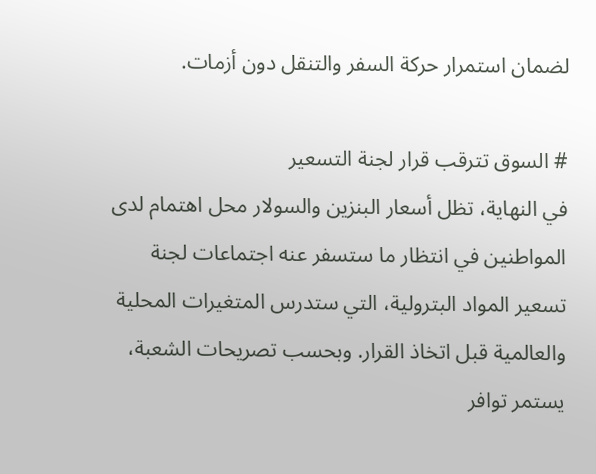لضمان استمرار حركة السفر والتنقل دون أزمات.

# السوق تترقب قرار لجنة التسعير
في النهاية، تظل أسعار البنزين والسولار محل اهتمام لدى المواطنين في انتظار ما ستسفر عنه اجتماعات لجنة تسعير المواد البترولية، التي ستدرس المتغيرات المحلية والعالمية قبل اتخاذ القرار. وبحسب تصريحات الشعبة، يستمر توافر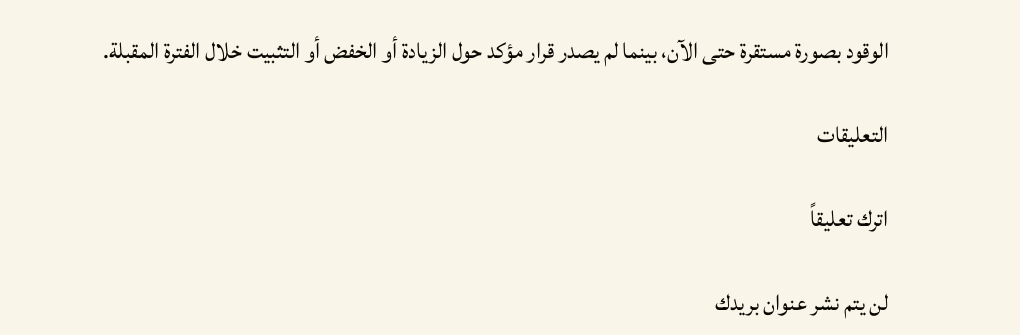الوقود بصورة مستقرة حتى الآن، بينما لم يصدر قرار مؤكد حول الزيادة أو الخفض أو التثبيت خلال الفترة المقبلة.

التعليقات

اترك تعليقاً

لن يتم نشر عنوان بريدك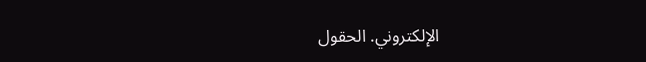الإلكتروني. الحقول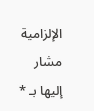الإلزامية مشار إليها بـ *